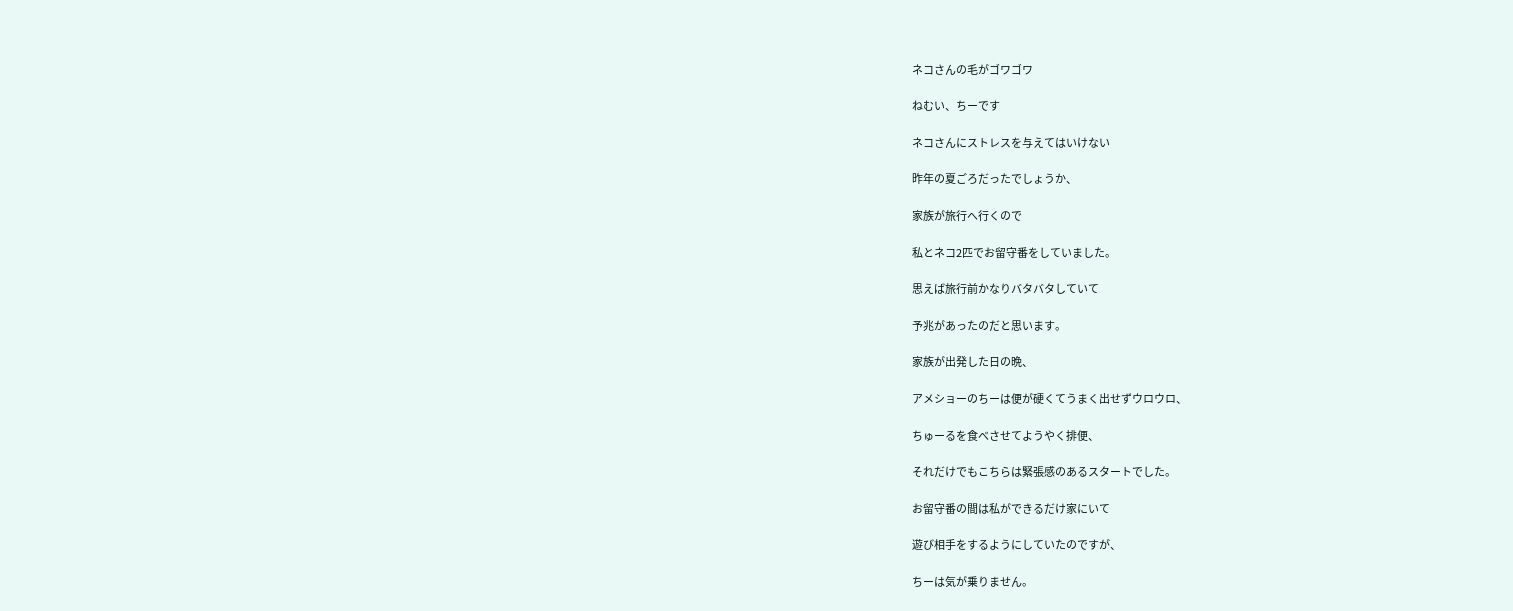ネコさんの毛がゴワゴワ

ねむい、ちーです

ネコさんにストレスを与えてはいけない

昨年の夏ごろだったでしょうか、

家族が旅行へ行くので

私とネコ2匹でお留守番をしていました。

思えば旅行前かなりバタバタしていて

予兆があったのだと思います。

家族が出発した日の晩、

アメショーのちーは便が硬くてうまく出せずウロウロ、

ちゅーるを食べさせてようやく排便、

それだけでもこちらは緊張感のあるスタートでした。

お留守番の間は私ができるだけ家にいて

遊び相手をするようにしていたのですが、

ちーは気が乗りません。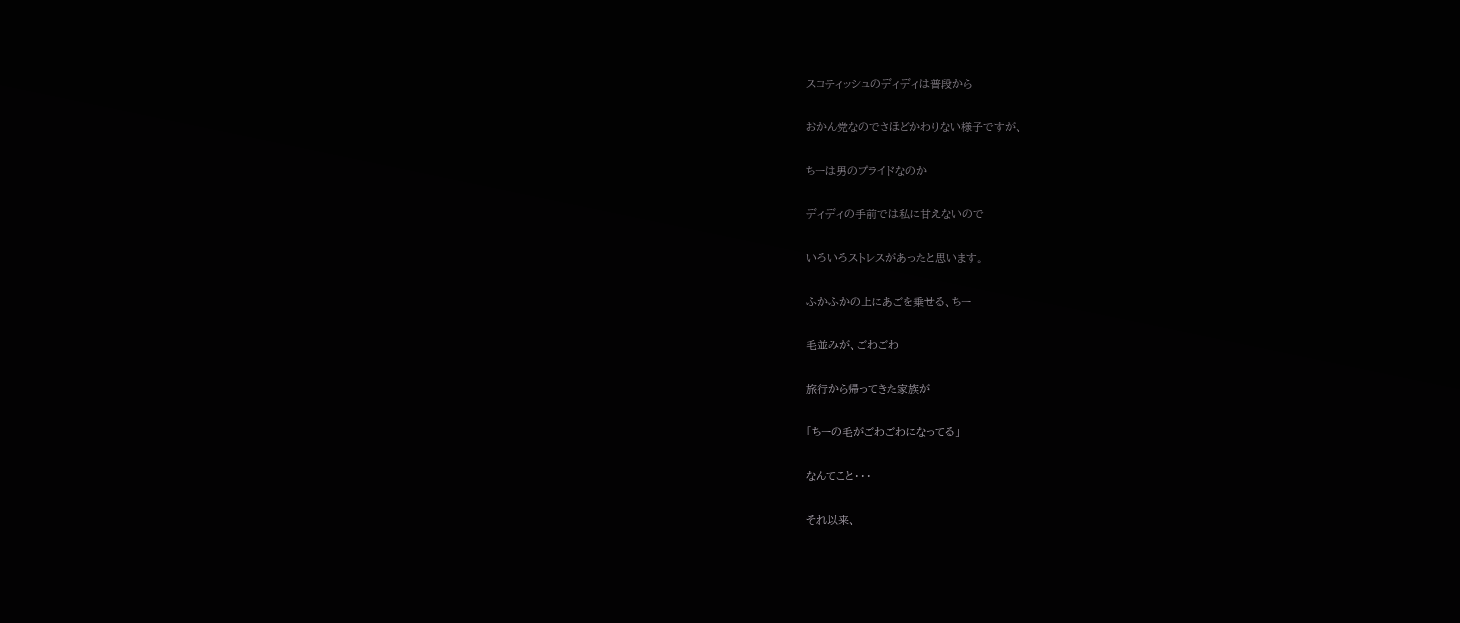スコティッシュのディディは普段から

おかん党なのでさほどかわりない様子ですが、

ちーは男のプライドなのか

ディディの手前では私に甘えないので

いろいろストレスがあったと思います。

ふかふかの上にあごを乗せる、ちー

毛並みが、ごわごわ

旅行から帰ってきた家族が

「ちーの毛がごわごわになってる」

なんてこと・・・

それ以来、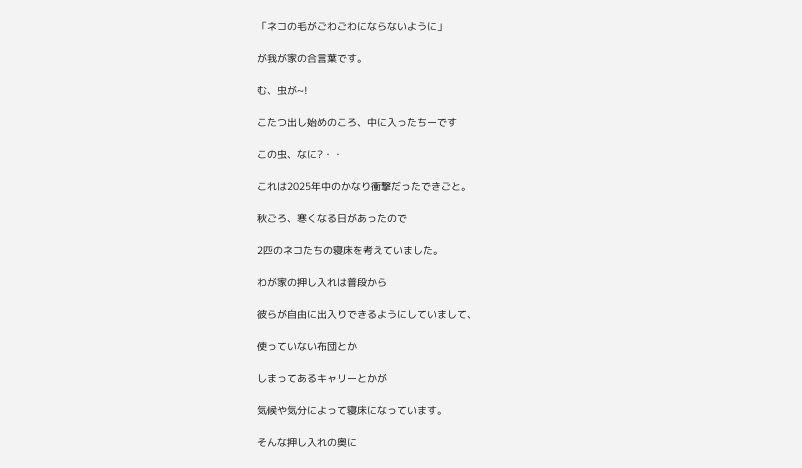「ネコの毛がごわごわにならないように」

が我が家の合言葉です。

む、虫が~!

こたつ出し始めのころ、中に入ったちーです

この虫、なに?・・

これは2025年中のかなり衝撃だったできごと。

秋ごろ、寒くなる日があったので

2匹のネコたちの寝床を考えていました。

わが家の押し入れは普段から

彼らが自由に出入りできるようにしていまして、

使っていない布団とか

しまってあるキャリーとかが

気候や気分によって寝床になっています。

そんな押し入れの奥に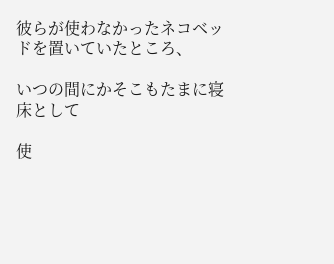彼らが使わなかったネコベッドを置いていたところ、

いつの間にかそこもたまに寝床として

使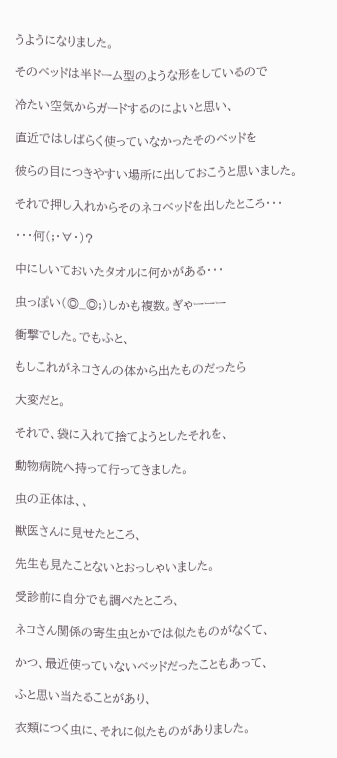うようになりました。

そのベッドは半ドーム型のような形をしているので

冷たい空気からガードするのによいと思い、

直近ではしばらく使っていなかったそのベッドを

彼らの目につきやすい場所に出しておこうと思いました。

それで押し入れからそのネコベッドを出したところ・・・

・・・何(;・∀・)?

中にしいておいたタオルに何かがある・・・

虫っぽい(◎_◎;)しかも複数。ぎゃーーー

衝撃でした。でもふと、

もしこれがネコさんの体から出たものだったら

大変だと。

それで、袋に入れて捨てようとしたそれを、

動物病院へ持って行ってきました。

虫の正体は、、

獣医さんに見せたところ、

先生も見たことないとおっしゃいました。

受診前に自分でも調べたところ、

ネコさん関係の寄生虫とかでは似たものがなくて、

かつ、最近使っていないベッドだったこともあって、

ふと思い当たることがあり、

衣類につく虫に、それに似たものがありました。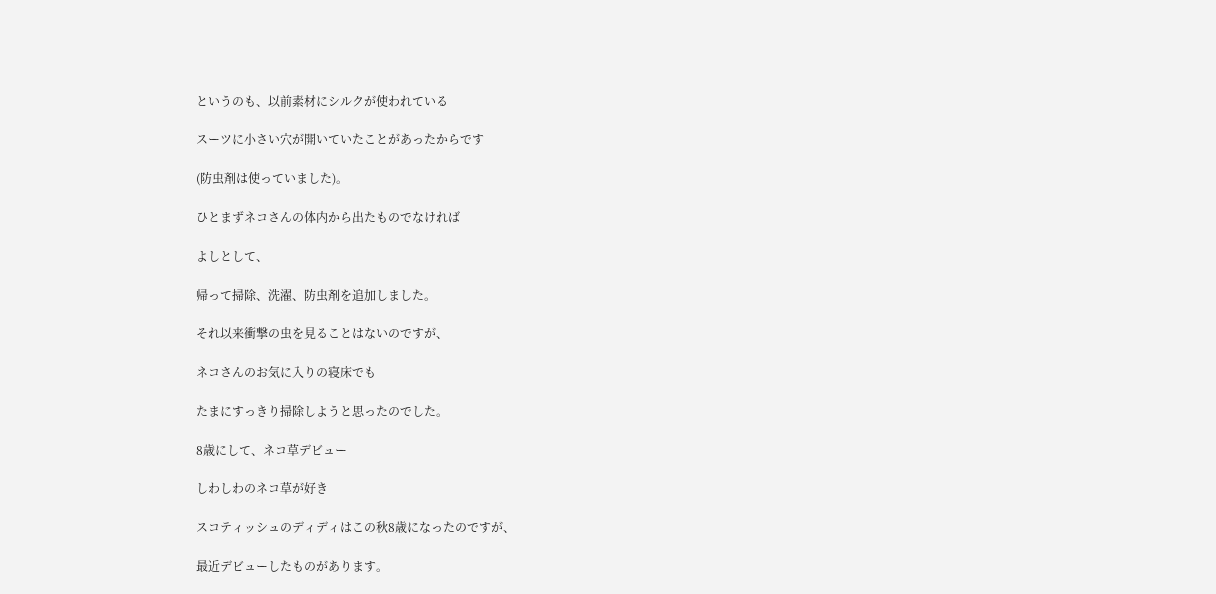というのも、以前素材にシルクが使われている

スーツに小さい穴が開いていたことがあったからです

(防虫剤は使っていました)。

ひとまずネコさんの体内から出たものでなければ

よしとして、

帰って掃除、洗濯、防虫剤を追加しました。

それ以来衝撃の虫を見ることはないのですが、

ネコさんのお気に入りの寝床でも

たまにすっきり掃除しようと思ったのでした。

8歳にして、ネコ草デビュー

しわしわのネコ草が好き

スコティッシュのディディはこの秋8歳になったのですが、

最近デビューしたものがあります。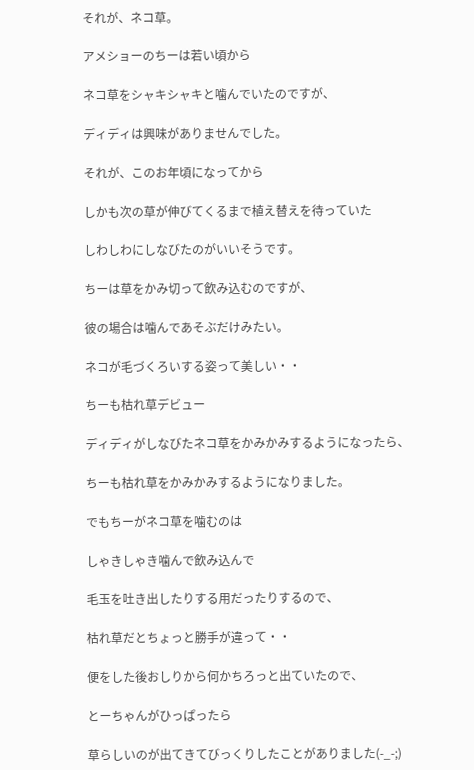それが、ネコ草。

アメショーのちーは若い頃から

ネコ草をシャキシャキと噛んでいたのですが、

ディディは興味がありませんでした。

それが、このお年頃になってから

しかも次の草が伸びてくるまで植え替えを待っていた

しわしわにしなびたのがいいそうです。

ちーは草をかみ切って飲み込むのですが、

彼の場合は噛んであそぶだけみたい。

ネコが毛づくろいする姿って美しい・・

ちーも枯れ草デビュー

ディディがしなびたネコ草をかみかみするようになったら、

ちーも枯れ草をかみかみするようになりました。

でもちーがネコ草を噛むのは

しゃきしゃき噛んで飲み込んで

毛玉を吐き出したりする用だったりするので、

枯れ草だとちょっと勝手が違って・・

便をした後おしりから何かちろっと出ていたので、

とーちゃんがひっぱったら

草らしいのが出てきてびっくりしたことがありました(-_-;)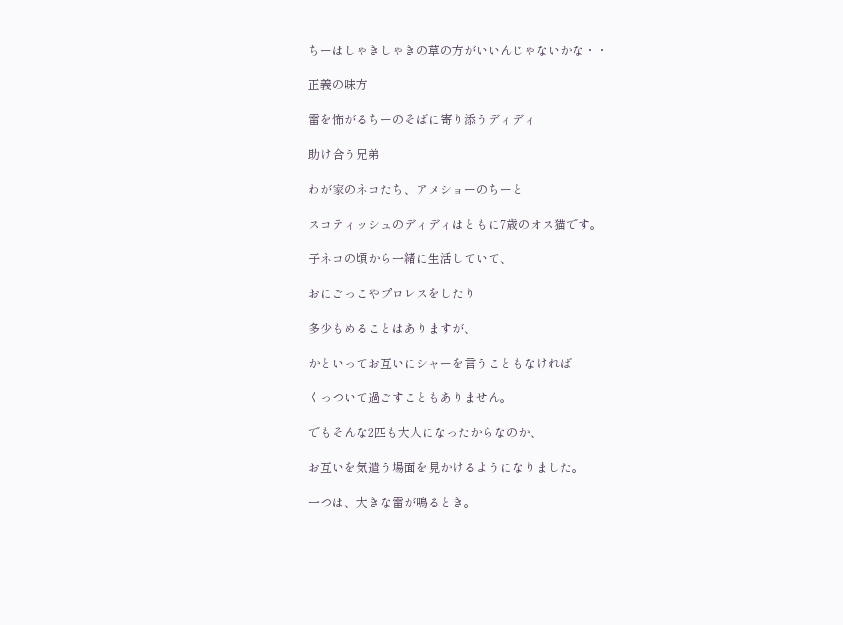ちーはしゃきしゃきの草の方がいいんじゃないかな・・

正義の味方

雷を怖がるちーのそばに寄り添うディディ

助け合う兄弟

わが家のネコたち、アメショーのちーと

スコティッシュのディディはともに7歳のオス猫です。

子ネコの頃から一緒に生活していて、

おにごっこやプロレスをしたり

多少もめることはありますが、

かといってお互いにシャーを言うこともなければ

くっついて過ごすこともありません。

でもそんな2匹も大人になったからなのか、

お互いを気遣う場面を見かけるようになりました。

一つは、大きな雷が鳴るとき。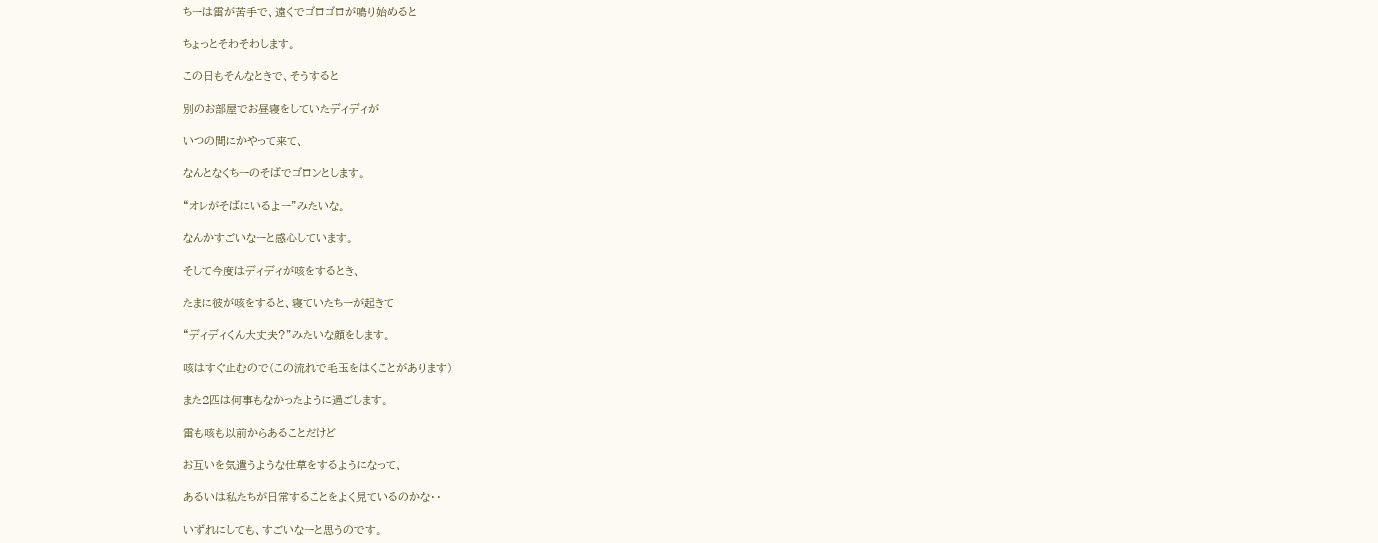ちーは雷が苦手で、遠くでゴロゴロが鳴り始めると

ちょっとそわそわします。

この日もそんなときで、そうすると

別のお部屋でお昼寝をしていたディディが

いつの間にかやって来て、

なんとなくちーのそばでゴロンとします。

“オレがそばにいるよー”みたいな。

なんかすごいなーと感心しています。

そして今度はディディが咳をするとき、

たまに彼が咳をすると、寝ていたちーが起きて

“ディディくん大丈夫?”みたいな顔をします。

咳はすぐ止むので(この流れで毛玉をはくことがあります)

また2匹は何事もなかったように過ごします。

雷も咳も以前からあることだけど

お互いを気遣うような仕草をするようになって、

あるいは私たちが日常することをよく見ているのかな・・

いずれにしても、すごいなーと思うのです。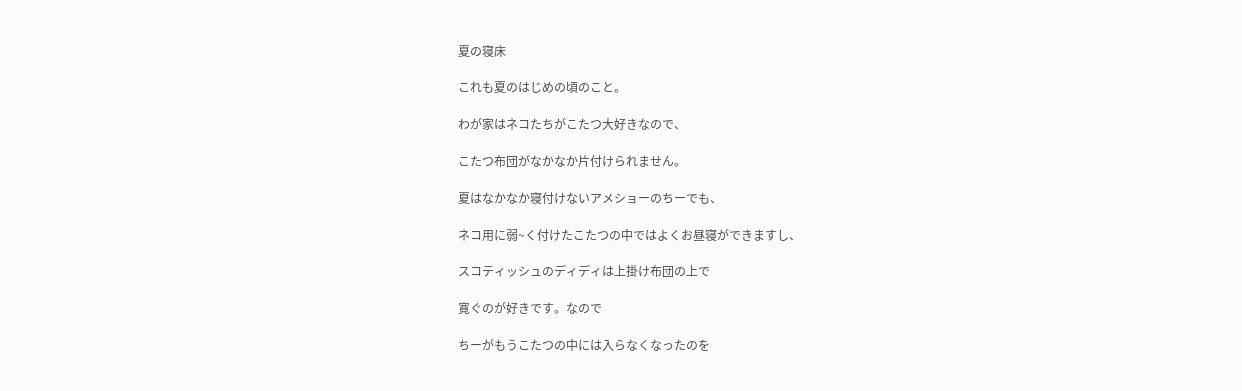夏の寝床

これも夏のはじめの頃のこと。

わが家はネコたちがこたつ大好きなので、

こたつ布団がなかなか片付けられません。

夏はなかなか寝付けないアメショーのちーでも、

ネコ用に弱~く付けたこたつの中ではよくお昼寝ができますし、

スコティッシュのディディは上掛け布団の上で

寛ぐのが好きです。なので

ちーがもうこたつの中には入らなくなったのを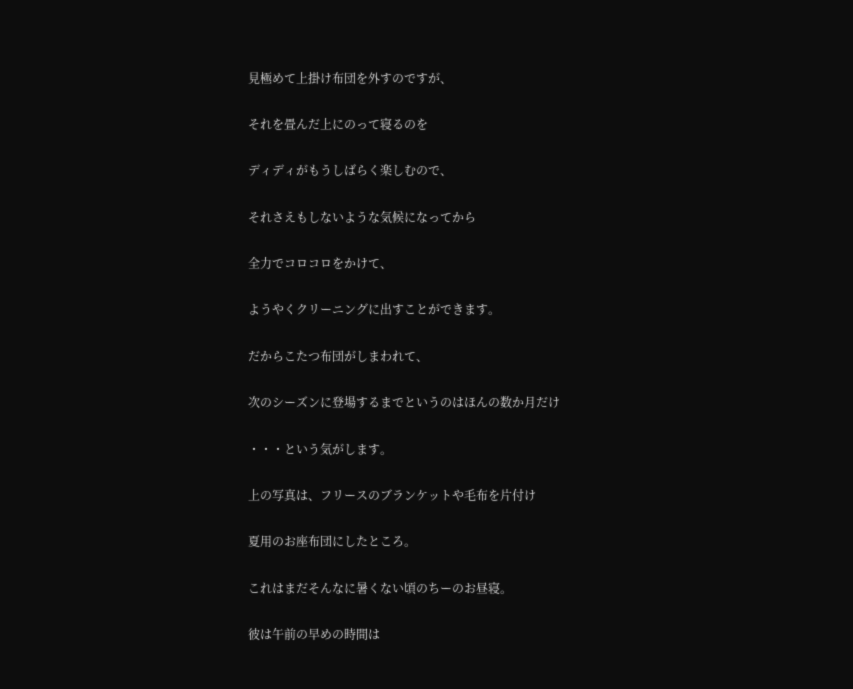見極めて上掛け布団を外すのですが、

それを畳んだ上にのって寝るのを

ディディがもうしばらく楽しむので、

それさえもしないような気候になってから

全力でコロコロをかけて、

ようやくクリーニングに出すことができます。

だからこたつ布団がしまわれて、

次のシーズンに登場するまでというのはほんの数か月だけ

・・・という気がします。

上の写真は、フリースのブランケットや毛布を片付け

夏用のお座布団にしたところ。

これはまだそんなに暑くない頃のちーのお昼寝。

彼は午前の早めの時間は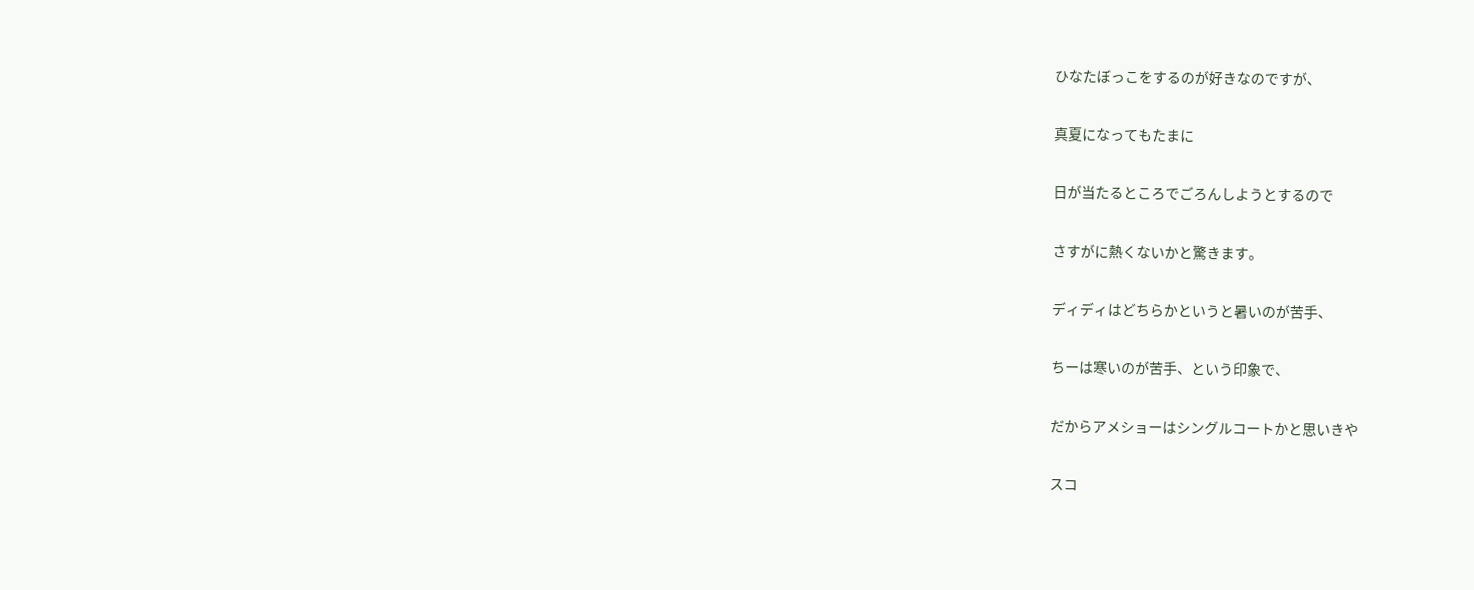ひなたぼっこをするのが好きなのですが、

真夏になってもたまに

日が当たるところでごろんしようとするので

さすがに熱くないかと驚きます。

ディディはどちらかというと暑いのが苦手、

ちーは寒いのが苦手、という印象で、

だからアメショーはシングルコートかと思いきや

スコ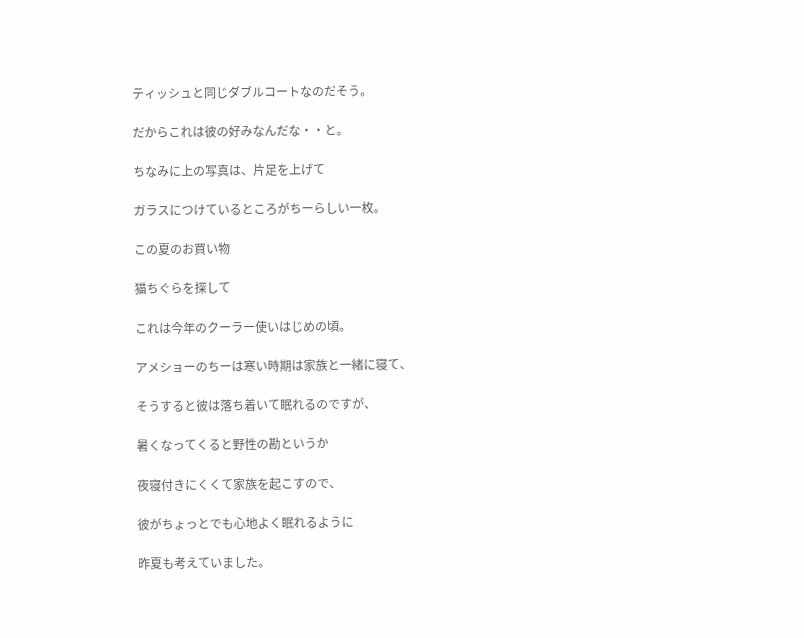ティッシュと同じダブルコートなのだそう。

だからこれは彼の好みなんだな・・と。

ちなみに上の写真は、片足を上げて

ガラスにつけているところがちーらしい一枚。

この夏のお買い物

猫ちぐらを探して

これは今年のクーラー使いはじめの頃。

アメショーのちーは寒い時期は家族と一緒に寝て、

そうすると彼は落ち着いて眠れるのですが、

暑くなってくると野性の勘というか

夜寝付きにくくて家族を起こすので、

彼がちょっとでも心地よく眠れるように

昨夏も考えていました。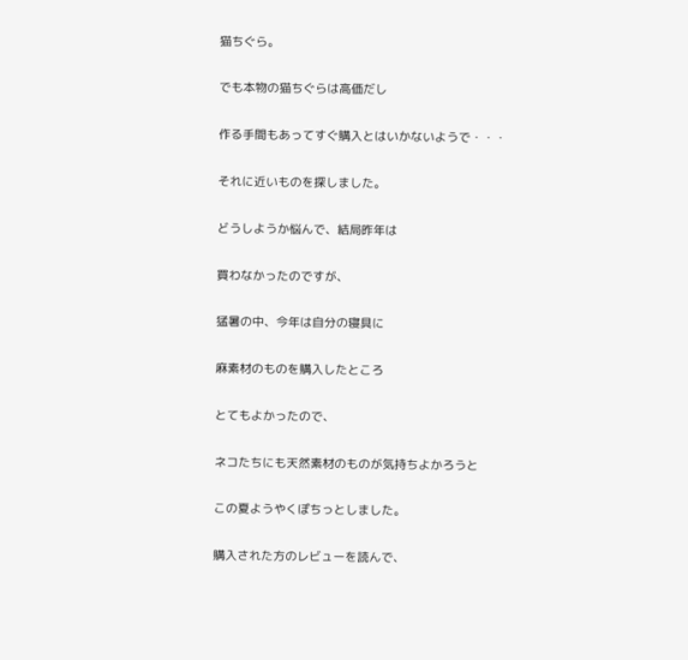猫ちぐら。

でも本物の猫ちぐらは高価だし

作る手間もあってすぐ購入とはいかないようで・・・

それに近いものを探しました。

どうしようか悩んで、結局昨年は

買わなかったのですが、

猛暑の中、今年は自分の寝具に

麻素材のものを購入したところ

とてもよかったので、

ネコたちにも天然素材のものが気持ちよかろうと

この夏ようやくぽちっとしました。

購入された方のレビューを読んで、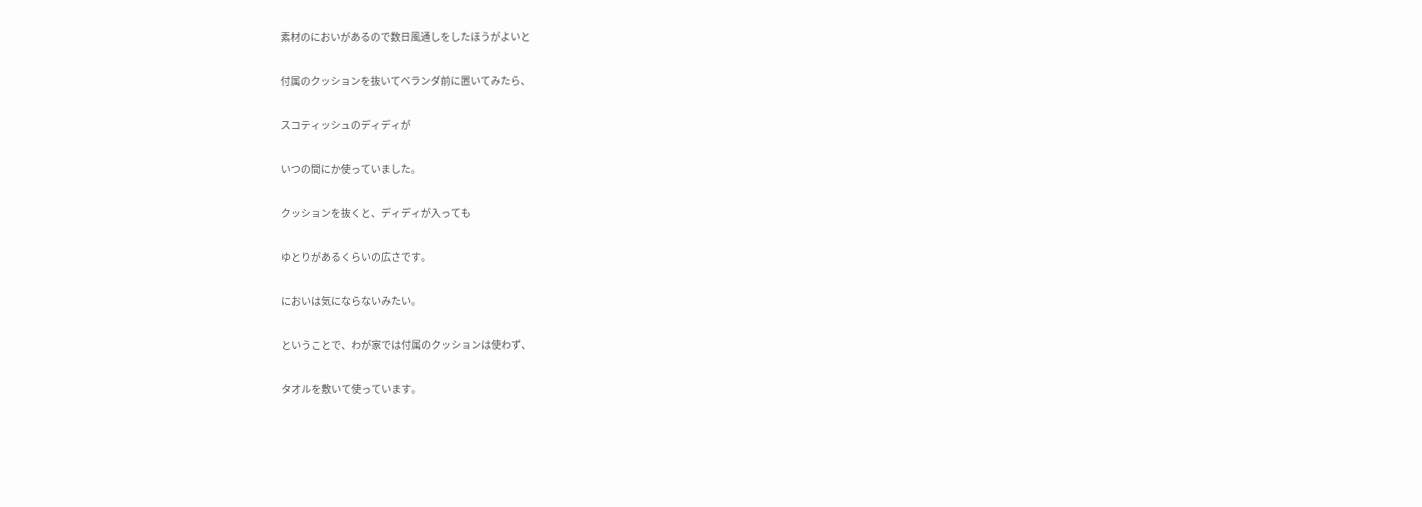素材のにおいがあるので数日風通しをしたほうがよいと

付属のクッションを抜いてベランダ前に置いてみたら、

スコティッシュのディディが

いつの間にか使っていました。

クッションを抜くと、ディディが入っても

ゆとりがあるくらいの広さです。

においは気にならないみたい。

ということで、わが家では付属のクッションは使わず、

タオルを敷いて使っています。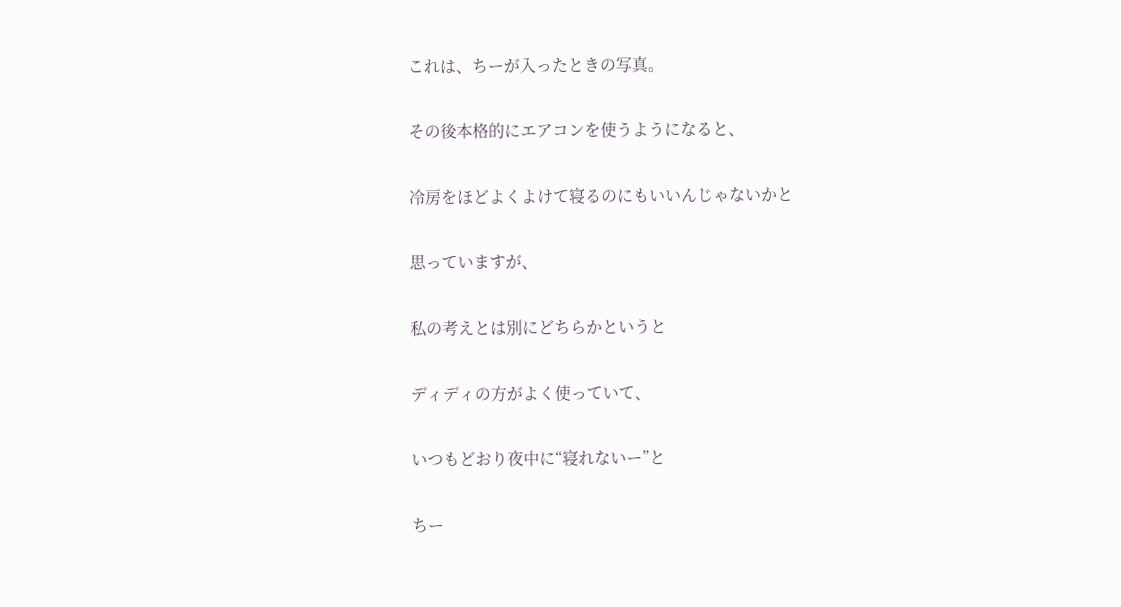これは、ちーが入ったときの写真。

その後本格的にエアコンを使うようになると、

冷房をほどよくよけて寝るのにもいいんじゃないかと

思っていますが、

私の考えとは別にどちらかというと

ディディの方がよく使っていて、

いつもどおり夜中に“寝れないー”と

ちー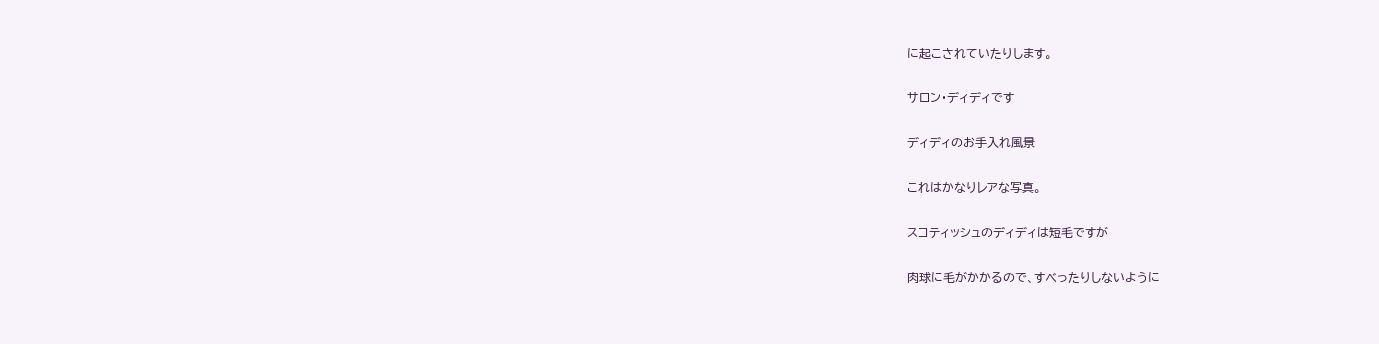に起こされていたりします。

サロン・ディディです

ディディのお手入れ風景

これはかなりレアな写真。

スコティッシュのディディは短毛ですが

肉球に毛がかかるので、すべったりしないように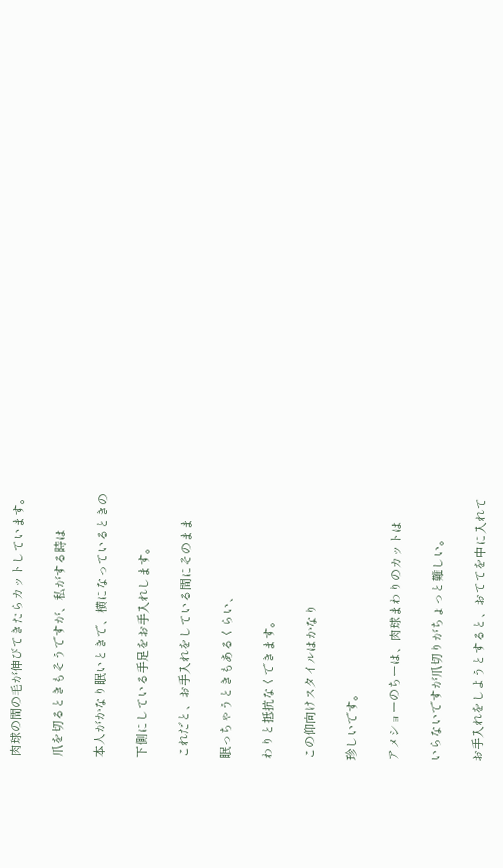肉球の間の毛が伸びてきたらカットしています。

爪を切るときもそうですが、私がする時は

本人がかなり眠いときで、横になっているときの

下側にしている手足をお手入れします。

これだと、お手入れをしている間にそのまま

眠っちゃうときもあるくらい、

わりと抵抗なくできます。

この仰向けスタイルはかなり

珍しいです。

アメショーのちーは、肉球まわりのカットは

いらないですが爪切りがちょっと難しい。

お手入れをしようとすると、おててを中に入れて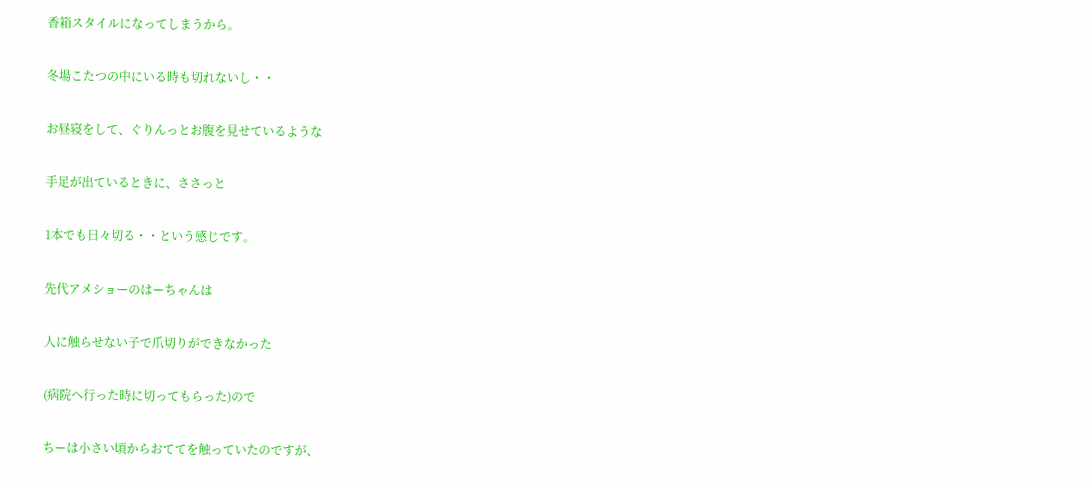香箱スタイルになってしまうから。

冬場こたつの中にいる時も切れないし・・

お昼寝をして、ぐりんっとお腹を見せているような

手足が出ているときに、ささっと

1本でも日々切る・・という感じです。

先代アメショーのはーちゃんは

人に触らせない子で爪切りができなかった

(病院へ行った時に切ってもらった)ので

ちーは小さい頃からおててを触っていたのですが、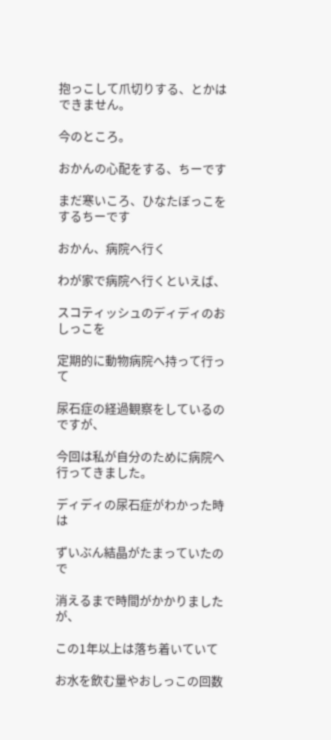抱っこして爪切りする、とかはできません。

今のところ。

おかんの心配をする、ちーです

まだ寒いころ、ひなたぼっこをするちーです

おかん、病院へ行く

わが家で病院へ行くといえば、

スコティッシュのディディのおしっこを

定期的に動物病院へ持って行って

尿石症の経過観察をしているのですが、

今回は私が自分のために病院へ行ってきました。

ディディの尿石症がわかった時は

ずいぶん結晶がたまっていたので

消えるまで時間がかかりましたが、

この1年以上は落ち着いていて

お水を飲む量やおしっこの回数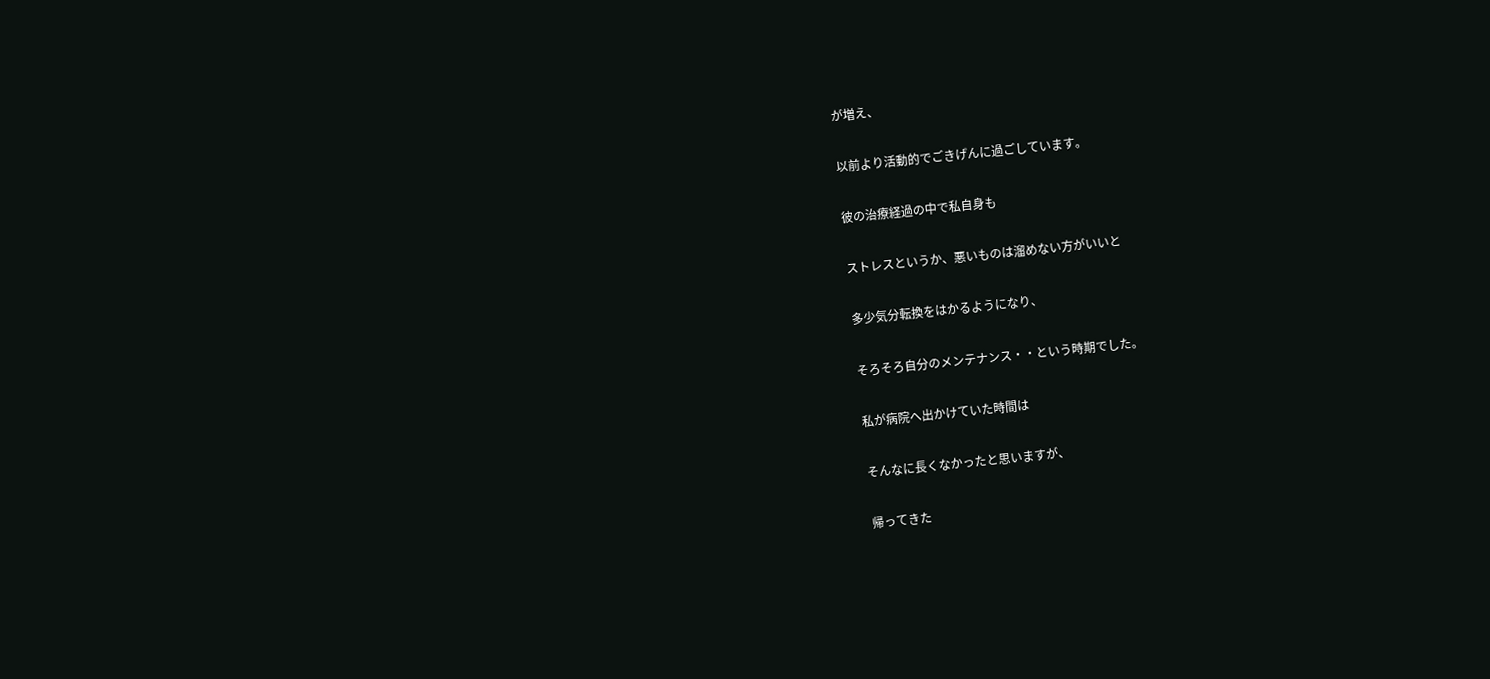が増え、

以前より活動的でごきげんに過ごしています。

彼の治療経過の中で私自身も

ストレスというか、悪いものは溜めない方がいいと

多少気分転換をはかるようになり、

そろそろ自分のメンテナンス・・という時期でした。

私が病院へ出かけていた時間は

そんなに長くなかったと思いますが、

帰ってきた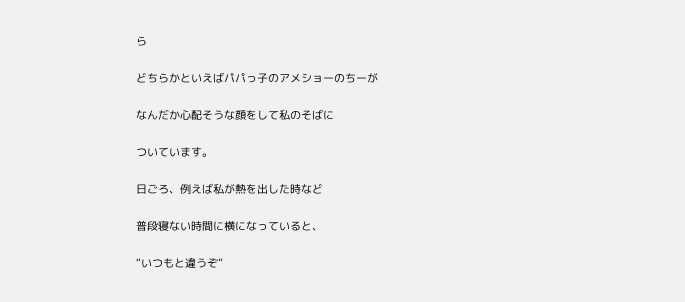ら

どちらかといえばパパっ子のアメショーのちーが

なんだか心配そうな顔をして私のそばに

ついています。

日ごろ、例えば私が熱を出した時など

普段寝ない時間に横になっていると、

“いつもと違うぞ”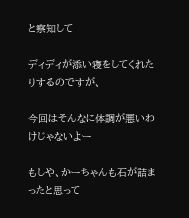と察知して

ディディが添い寝をしてくれたりするのですが、

今回はそんなに体調が悪いわけじゃないよー

もしや、かーちゃんも石が詰まったと思って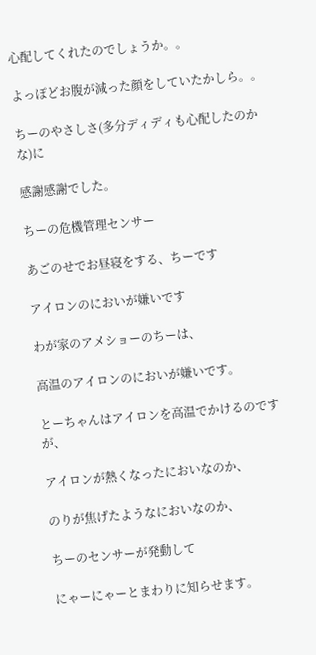心配してくれたのでしょうか。。

よっぽどお腹が減った顔をしていたかしら。。

ちーのやさしさ(多分ディディも心配したのかな)に

感謝感謝でした。

ちーの危機管理センサー

あごのせでお昼寝をする、ちーです

アイロンのにおいが嫌いです

わが家のアメショーのちーは、

高温のアイロンのにおいが嫌いです。

とーちゃんはアイロンを高温でかけるのですが、

アイロンが熱くなったにおいなのか、

のりが焦げたようなにおいなのか、

ちーのセンサーが発動して

にゃーにゃーとまわりに知らせます。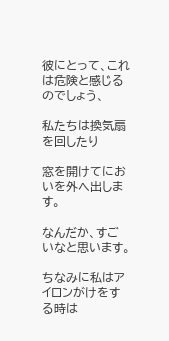彼にとって、これは危険と感じるのでしょう、

私たちは換気扇を回したり

窓を開けてにおいを外へ出します。

なんだか、すごいなと思います。

ちなみに私はアイロンがけをする時は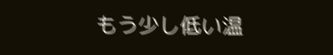もう少し低い温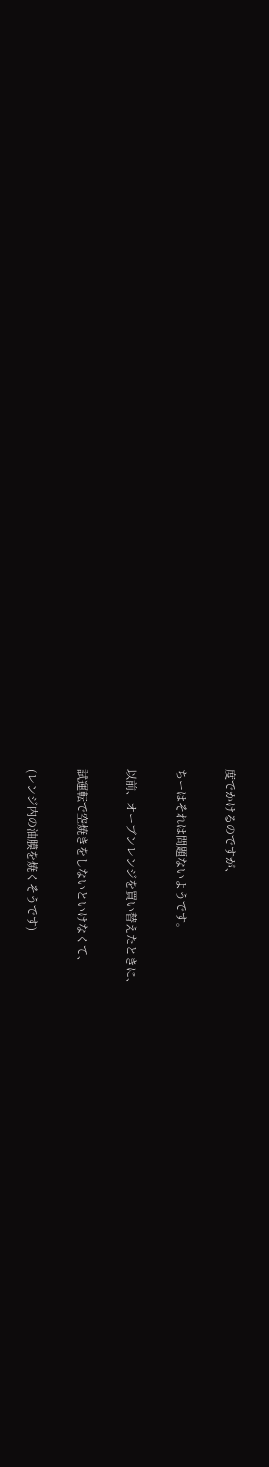度でかけるのですが、

ちーはそれは問題ないようです。

以前、オーブンレンジを買い替えたときに、

試運転で空焼きをしないといけなくて、

(レンジ内の油膜を焼くそうです)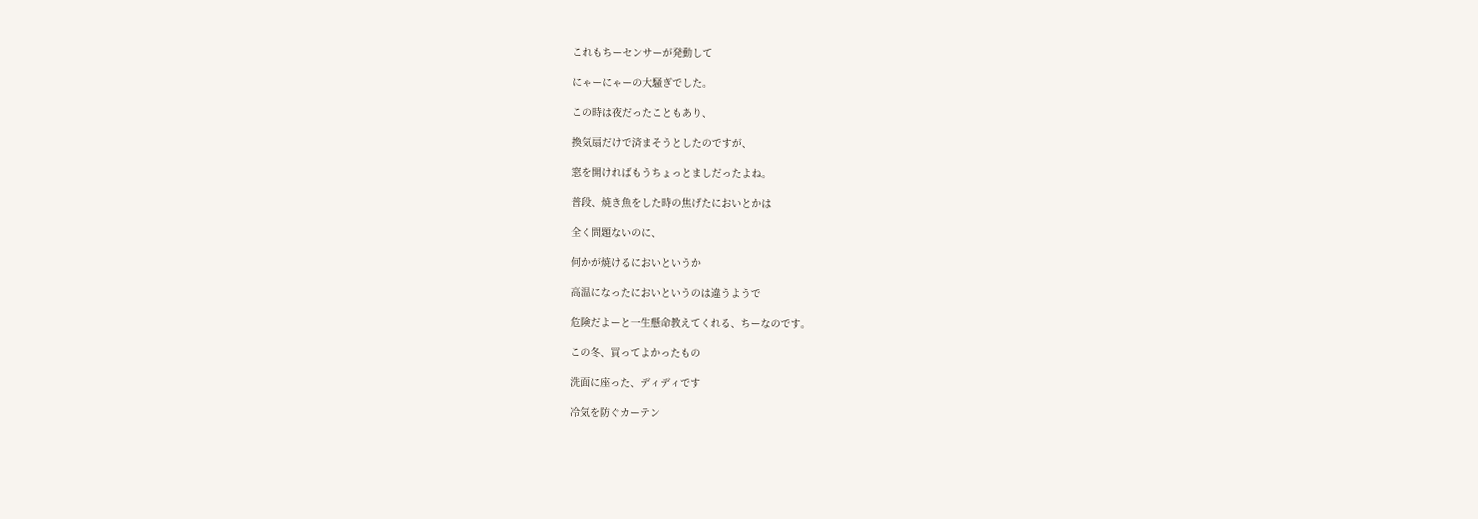これもちーセンサーが発動して

にゃーにゃーの大騒ぎでした。

この時は夜だったこともあり、

換気扇だけで済まそうとしたのですが、

窓を開ければもうちょっとましだったよね。

普段、焼き魚をした時の焦げたにおいとかは

全く問題ないのに、

何かが焼けるにおいというか

高温になったにおいというのは違うようで

危険だよーと一生懸命教えてくれる、ちーなのです。

この冬、買ってよかったもの

洗面に座った、ディディです

冷気を防ぐカーテン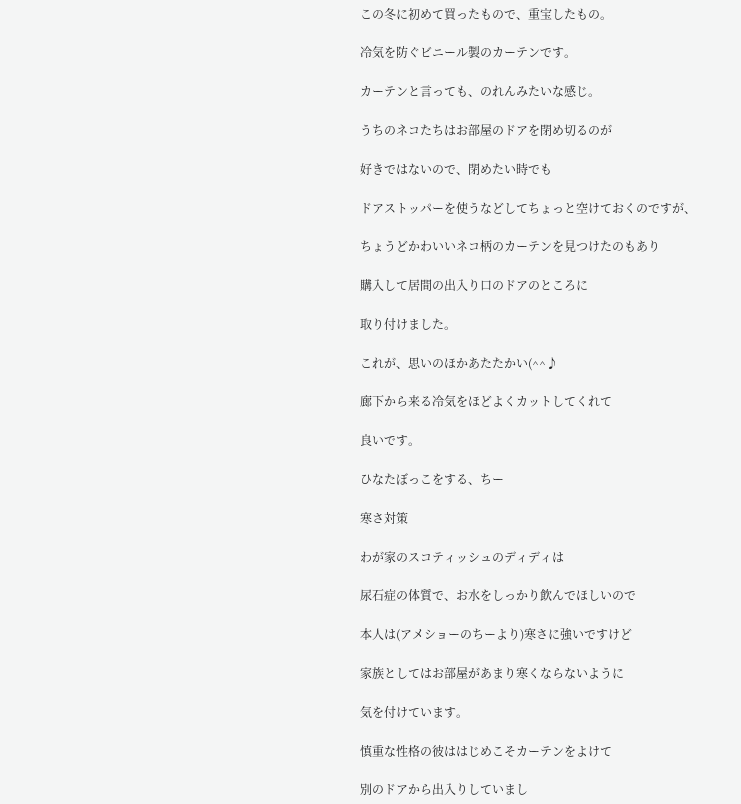この冬に初めて買ったもので、重宝したもの。

冷気を防ぐビニール製のカーテンです。

カーテンと言っても、のれんみたいな感じ。

うちのネコたちはお部屋のドアを閉め切るのが

好きではないので、閉めたい時でも

ドアストッパーを使うなどしてちょっと空けておくのですが、

ちょうどかわいいネコ柄のカーテンを見つけたのもあり

購入して居間の出入り口のドアのところに

取り付けました。

これが、思いのほかあたたかい(^^♪

廊下から来る冷気をほどよくカットしてくれて

良いです。

ひなたぼっこをする、ちー

寒さ対策

わが家のスコティッシュのディディは

尿石症の体質で、お水をしっかり飲んでほしいので

本人は(アメショーのちーより)寒さに強いですけど

家族としてはお部屋があまり寒くならないように

気を付けています。

慎重な性格の彼ははじめこそカーテンをよけて

別のドアから出入りしていまし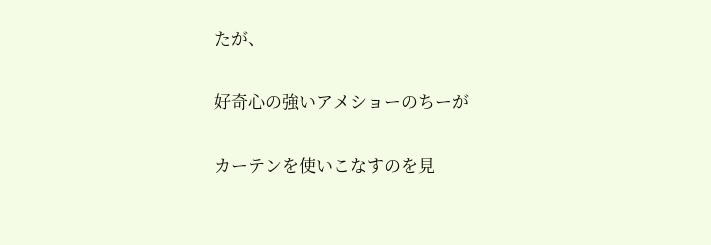たが、

好奇心の強いアメショーのちーが

カーテンを使いこなすのを見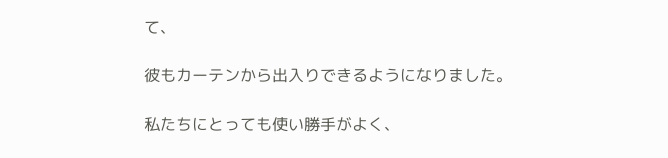て、

彼もカーテンから出入りできるようになりました。

私たちにとっても使い勝手がよく、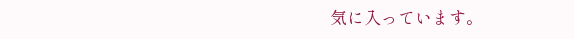気に入っています。